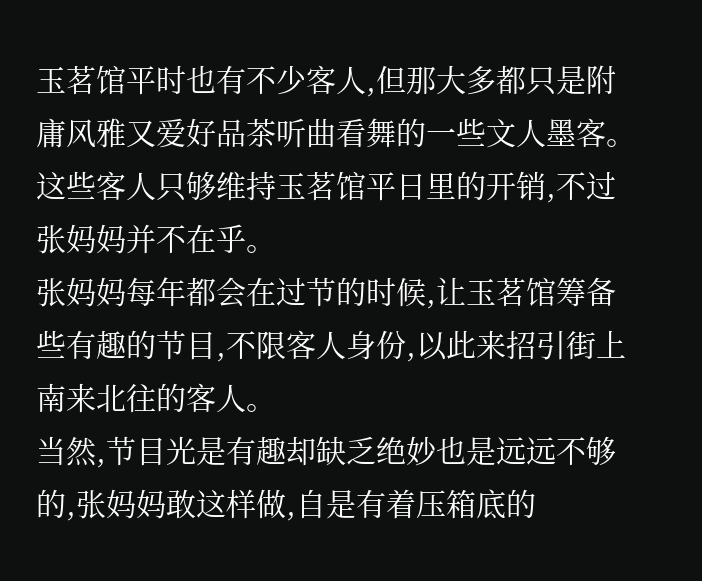玉茗馆平时也有不少客人,但那大多都只是附庸风雅又爱好品茶听曲看舞的一些文人墨客。这些客人只够维持玉茗馆平日里的开销,不过张妈妈并不在乎。
张妈妈每年都会在过节的时候,让玉茗馆筹备些有趣的节目,不限客人身份,以此来招引街上南来北往的客人。
当然,节目光是有趣却缺乏绝妙也是远远不够的,张妈妈敢这样做,自是有着压箱底的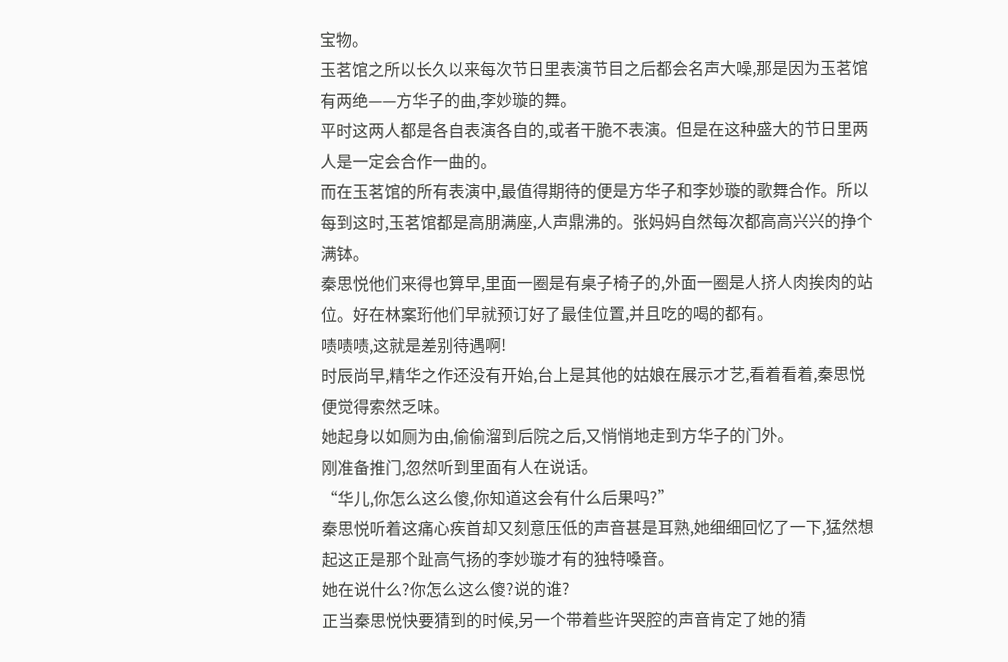宝物。
玉茗馆之所以长久以来每次节日里表演节目之后都会名声大噪,那是因为玉茗馆有两绝——方华子的曲,李妙璇的舞。
平时这两人都是各自表演各自的,或者干脆不表演。但是在这种盛大的节日里两人是一定会合作一曲的。
而在玉茗馆的所有表演中,最值得期待的便是方华子和李妙璇的歌舞合作。所以每到这时,玉茗馆都是高朋满座,人声鼎沸的。张妈妈自然每次都高高兴兴的挣个满钵。
秦思悦他们来得也算早,里面一圈是有桌子椅子的,外面一圈是人挤人肉挨肉的站位。好在林案珩他们早就预订好了最佳位置,并且吃的喝的都有。
啧啧啧,这就是差别待遇啊!
时辰尚早,精华之作还没有开始,台上是其他的姑娘在展示才艺,看着看着,秦思悦便觉得索然乏味。
她起身以如厕为由,偷偷溜到后院之后,又悄悄地走到方华子的门外。
刚准备推门,忽然听到里面有人在说话。
“华儿,你怎么这么傻,你知道这会有什么后果吗?”
秦思悦听着这痛心疾首却又刻意压低的声音甚是耳熟,她细细回忆了一下,猛然想起这正是那个趾高气扬的李妙璇才有的独特嗓音。
她在说什么?你怎么这么傻?说的谁?
正当秦思悦快要猜到的时候,另一个带着些许哭腔的声音肯定了她的猜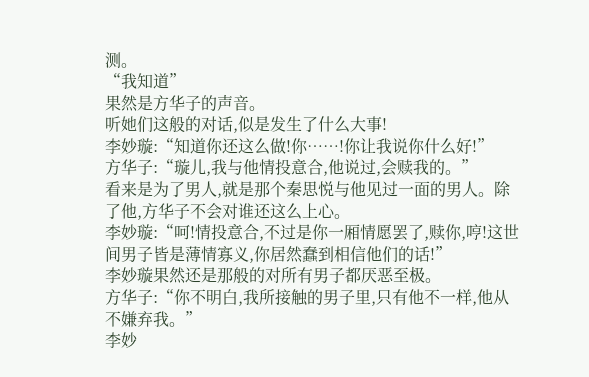测。
“我知道”
果然是方华子的声音。
听她们这般的对话,似是发生了什么大事!
李妙璇:“知道你还这么做!你……!你让我说你什么好!”
方华子:“璇儿,我与他情投意合,他说过,会赎我的。”
看来是为了男人,就是那个秦思悦与他见过一面的男人。除了他,方华子不会对谁还这么上心。
李妙璇:“呵!情投意合,不过是你一厢情愿罢了,赎你,哼!这世间男子皆是薄情寡义,你居然蠢到相信他们的话!”
李妙璇果然还是那般的对所有男子都厌恶至极。
方华子:“你不明白,我所接触的男子里,只有他不一样,他从不嫌弃我。”
李妙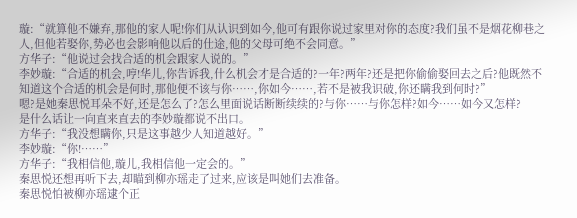璇:“就算他不嫌弃,那他的家人呢!你们从认识到如今,他可有跟你说过家里对你的态度?我们虽不是烟花柳巷之人,但他若娶你,势必也会影响他以后的仕途,他的父母可绝不会同意。”
方华子:“他说过会找合适的机会跟家人说的。”
李妙璇:“合适的机会,哼!华儿,你告诉我,什么机会才是合适的?一年?两年?还是把你偷偷娶回去之后?他既然不知道这个合适的机会是何时,那他便不该与你……,你如今……,若不是被我识破,你还瞒我到何时?”
嗯?是她秦思悦耳朵不好,还是怎么了?怎么里面说话断断续续的?与你……与你怎样?如今……如今又怎样?
是什么话让一向直来直去的李妙璇都说不出口。
方华子:“我没想瞒你,只是这事越少人知道越好。”
李妙璇:“你!……”
方华子:“我相信他,璇儿,我相信他一定会的。”
秦思悦还想再听下去,却瞄到柳亦瑶走了过来,应该是叫她们去准备。
秦思悦怕被柳亦瑶逮个正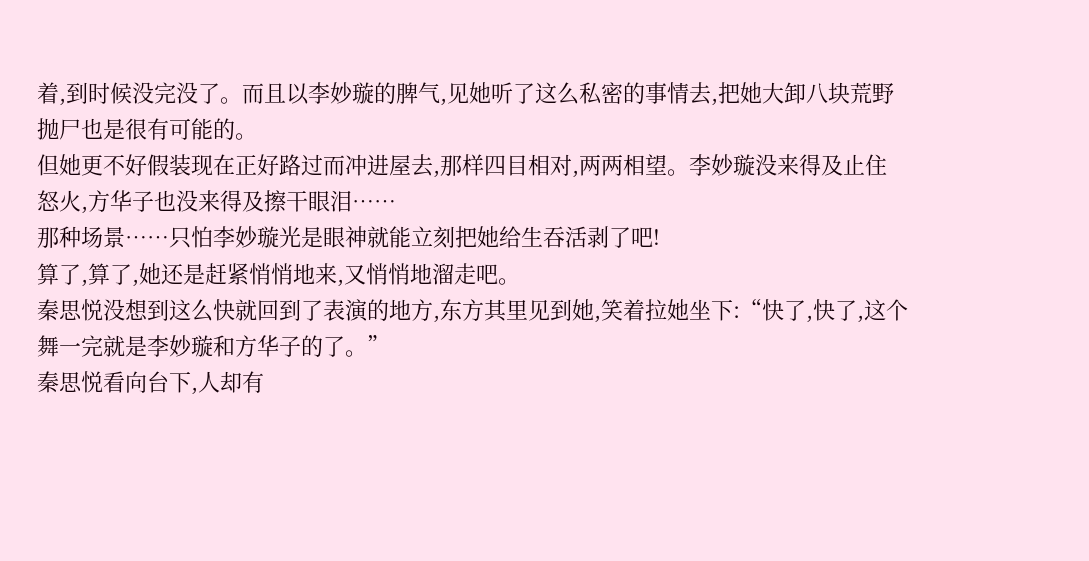着,到时候没完没了。而且以李妙璇的脾气,见她听了这么私密的事情去,把她大卸八块荒野抛尸也是很有可能的。
但她更不好假装现在正好路过而冲进屋去,那样四目相对,两两相望。李妙璇没来得及止住怒火,方华子也没来得及擦干眼泪……
那种场景……只怕李妙璇光是眼神就能立刻把她给生吞活剥了吧!
算了,算了,她还是赶紧悄悄地来,又悄悄地溜走吧。
秦思悦没想到这么快就回到了表演的地方,东方其里见到她,笑着拉她坐下:“快了,快了,这个舞一完就是李妙璇和方华子的了。”
秦思悦看向台下,人却有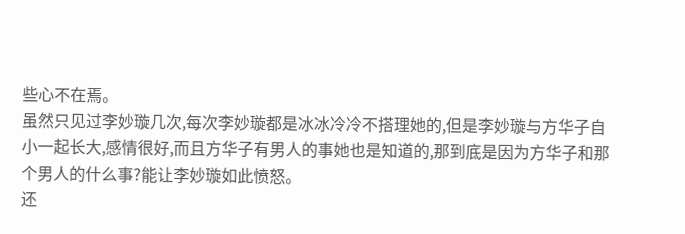些心不在焉。
虽然只见过李妙璇几次,每次李妙璇都是冰冰冷冷不搭理她的,但是李妙璇与方华子自小一起长大,感情很好,而且方华子有男人的事她也是知道的,那到底是因为方华子和那个男人的什么事?能让李妙璇如此愤怒。
还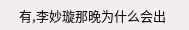有,李妙璇那晚为什么会出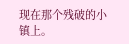现在那个残破的小镇上。